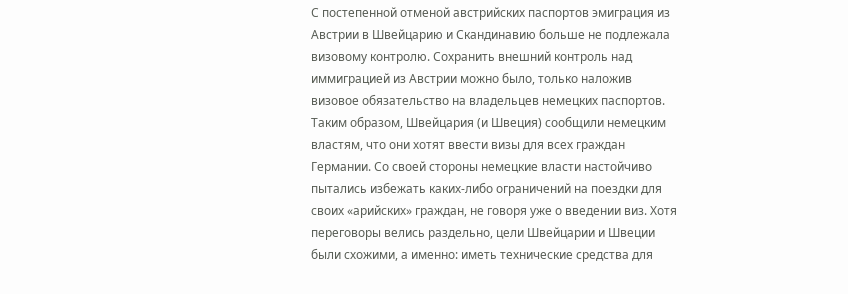С постепенной отменой австрийских паспортов эмиграция из Австрии в Швейцарию и Скандинавию больше не подлежала визовому контролю. Сохранить внешний контроль над иммиграцией из Австрии можно было, только наложив визовое обязательство на владельцев немецких паспортов. Таким образом, Швейцария (и Швеция) сообщили немецким властям, что они хотят ввести визы для всех граждан Германии. Со своей стороны немецкие власти настойчиво пытались избежать каких-либо ограничений на поездки для своих «арийских» граждан, не говоря уже о введении виз. Хотя переговоры велись раздельно, цели Швейцарии и Швеции были схожими, а именно: иметь технические средства для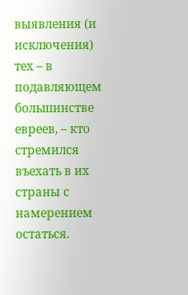выявления (и исключения) тех – в подавляющем большинстве евреев, – кто стремился въехать в их страны с намерением остаться.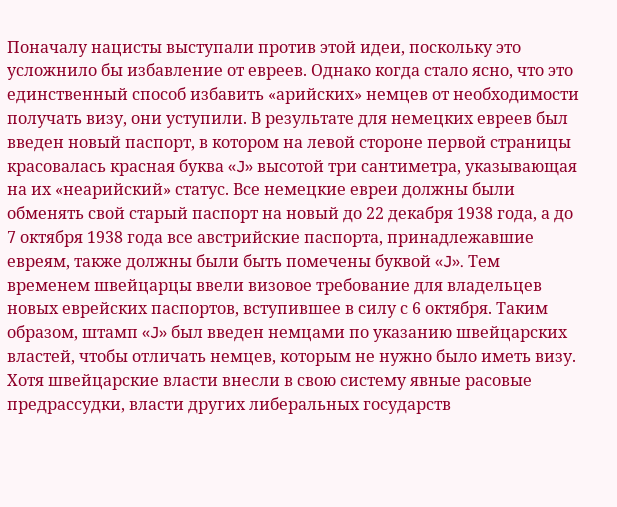Поначалу нацисты выступали против этой идеи, поскольку это усложнило бы избавление от евреев. Однако когда стало ясно, что это единственный способ избавить «арийских» немцев от необходимости получать визу, они уступили. В результате для немецких евреев был введен новый паспорт, в котором на левой стороне первой страницы красовалась красная буква «J» высотой три сантиметра, указывающая на их «неарийский» статус. Все немецкие евреи должны были обменять свой старый паспорт на новый до 22 декабря 1938 года, а до 7 октября 1938 года все австрийские паспорта, принадлежавшие евреям, также должны были быть помечены буквой «J». Тем временем швейцарцы ввели визовое требование для владельцев новых еврейских паспортов, вступившее в силу с 6 октября. Таким образом, штамп «J» был введен немцами по указанию швейцарских властей, чтобы отличать немцев, которым не нужно было иметь визу. Хотя швейцарские власти внесли в свою систему явные расовые предрассудки, власти других либеральных государств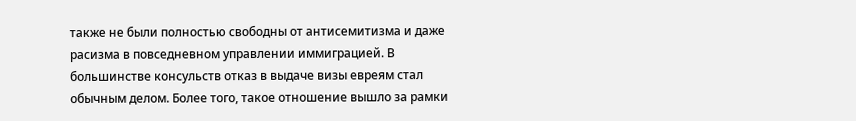также не были полностью свободны от антисемитизма и даже расизма в повседневном управлении иммиграцией. В большинстве консульств отказ в выдаче визы евреям стал обычным делом. Более того, такое отношение вышло за рамки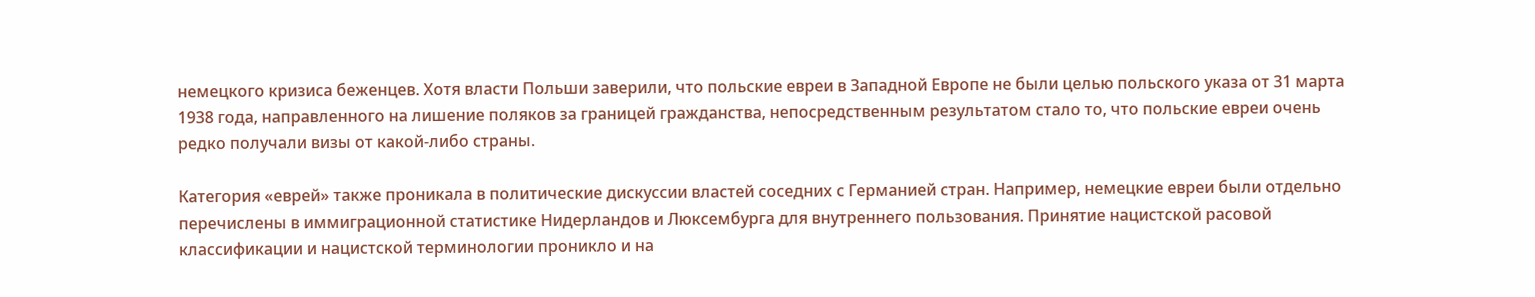немецкого кризиса беженцев. Хотя власти Польши заверили, что польские евреи в Западной Европе не были целью польского указа от 31 марта 1938 года, направленного на лишение поляков за границей гражданства, непосредственным результатом стало то, что польские евреи очень редко получали визы от какой-либо страны.

Категория «еврей» также проникала в политические дискуссии властей соседних с Германией стран. Например, немецкие евреи были отдельно перечислены в иммиграционной статистике Нидерландов и Люксембурга для внутреннего пользования. Принятие нацистской расовой классификации и нацистской терминологии проникло и на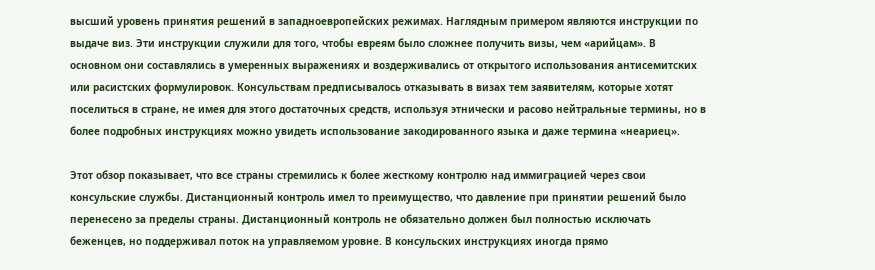высший уровень принятия решений в западноевропейских режимах. Наглядным примером являются инструкции по выдаче виз. Эти инструкции служили для того, чтобы евреям было сложнее получить визы, чем «арийцам». В основном они составлялись в умеренных выражениях и воздерживались от открытого использования антисемитских или расистских формулировок. Консульствам предписывалось отказывать в визах тем заявителям, которые хотят поселиться в стране, не имея для этого достаточных средств, используя этнически и расово нейтральные термины, но в более подробных инструкциях можно увидеть использование закодированного языка и даже термина «неариец».

Этот обзор показывает, что все страны стремились к более жесткому контролю над иммиграцией через свои консульские службы. Дистанционный контроль имел то преимущество, что давление при принятии решений было перенесено за пределы страны. Дистанционный контроль не обязательно должен был полностью исключать беженцев, но поддерживал поток на управляемом уровне. В консульских инструкциях иногда прямо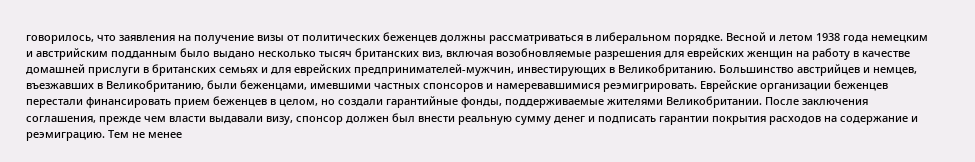говорилось, что заявления на получение визы от политических беженцев должны рассматриваться в либеральном порядке. Весной и летом 1938 года немецким и австрийским подданным было выдано несколько тысяч британских виз, включая возобновляемые разрешения для еврейских женщин на работу в качестве домашней прислуги в британских семьях и для еврейских предпринимателей-мужчин, инвестирующих в Великобританию. Большинство австрийцев и немцев, въезжавших в Великобританию, были беженцами, имевшими частных спонсоров и намеревавшимися реэмигрировать. Еврейские организации беженцев перестали финансировать прием беженцев в целом, но создали гарантийные фонды, поддерживаемые жителями Великобритании. После заключения соглашения, прежде чем власти выдавали визу, спонсор должен был внести реальную сумму денег и подписать гарантии покрытия расходов на содержание и реэмиграцию. Тем не менее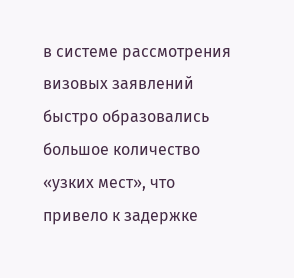в системе рассмотрения визовых заявлений быстро образовались большое количество «узких мест», что привело к задержке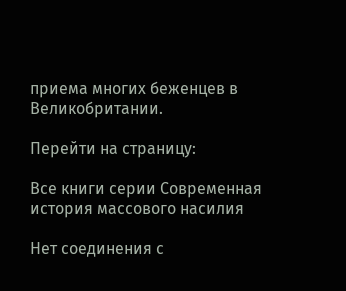приема многих беженцев в Великобритании.

Перейти на страницу:

Все книги серии Современная история массового насилия

Нет соединения с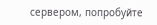сервером, попробуйте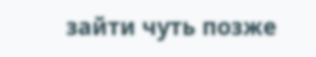зайти чуть позже